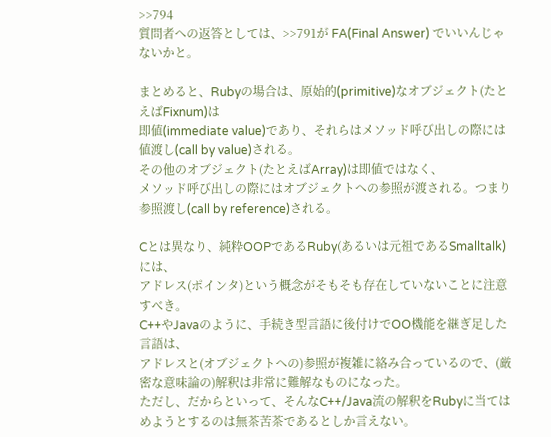>>794
質問者への返答としては、>>791が FA(Final Answer) でいいんじゃないかと。

まとめると、Rubyの場合は、原始的(primitive)なオブジェクト(たとえばFixnum)は
即値(immediate value)であり、それらはメソッド呼び出しの際には値渡し(call by value)される。
その他のオブジェクト(たとえばArray)は即値ではなく、
メソッド呼び出しの際にはオブジェクトへの参照が渡される。つまり参照渡し(call by reference)される。

Cとは異なり、純粋OOPであるRuby(あるいは元祖であるSmalltalk)には、
アドレス(ポインタ)という概念がそもそも存在していないことに注意すべき。
C++やJavaのように、手続き型言語に後付けでOO機能を継ぎ足した言語は、
アドレスと(オブジェクトへの)参照が複雑に絡み合っているので、(厳密な意味論の)解釈は非常に難解なものになった。
ただし、だからといって、そんなC++/Java流の解釈をRubyに当てはめようとするのは無茶苦茶であるとしか言えない。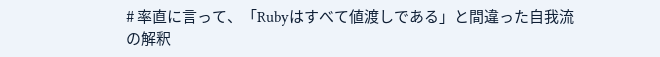# 率直に言って、「Rubyはすべて値渡しである」と間違った自我流の解釈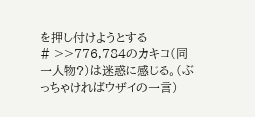を押し付けようとする
# >>776,784のカキコ(同一人物?)は迷惑に感じる。(ぶっちゃければウザイの一言)